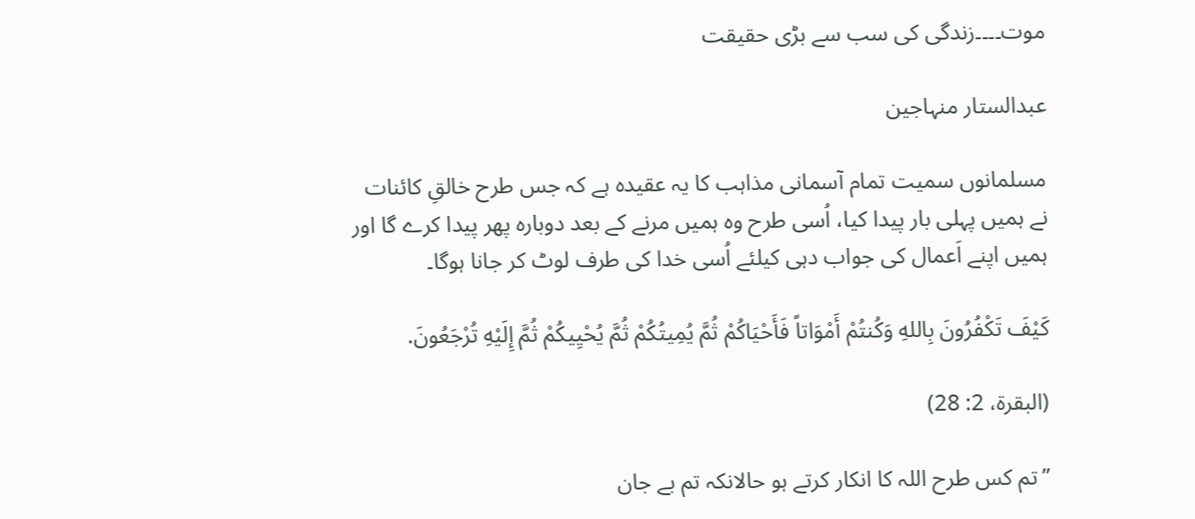موت۔۔۔۔زندگی کی سب سے بڑی حقیقت

عبدالستار منہاجین

مسلمانوں سمیت تمام آسمانی مذاہب کا یہ عقیدہ ہے کہ جس طرح خالقِ کائنات نے ہمیں پہلی بار پیدا کیا، اُسی طرح وہ ہمیں مرنے کے بعد دوبارہ پھر پیدا کرے گا اور ہمیں اپنے اَعمال کی جواب دہی کیلئے اُسی خدا کی طرف لوٹ کر جانا ہوگا۔

كَيْفَ تَكْفُرُونَ بِاللهِ وَكُنتُمْ أَمْوَاتاً فَأَحْيَاكُمْ ثُمَّ يُمِيتُكُمْ ثُمَّ يُحْيِيكُمْ ثُمَّ إِلَيْهِ تُرْجَعُونَ.

(البقرة، 2: 28)

’’تم کس طرح اللہ کا انکار کرتے ہو حالانکہ تم بے جان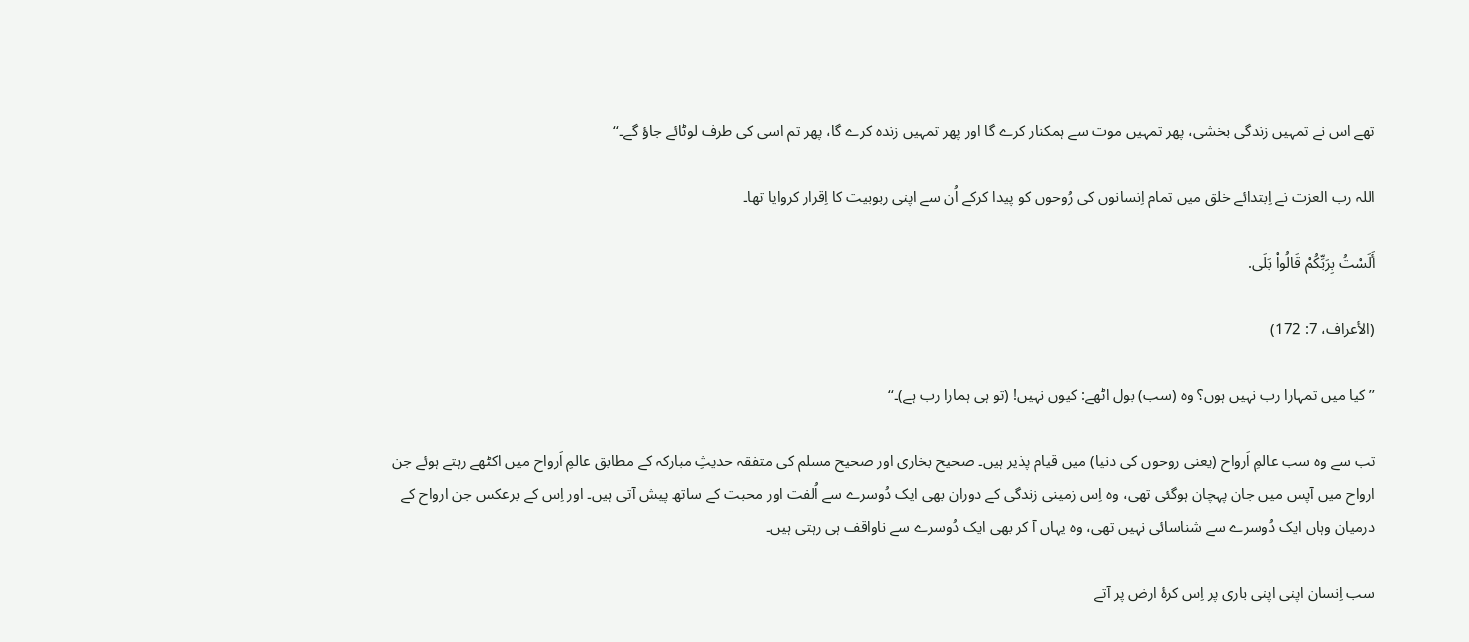تھے اس نے تمہیں زندگی بخشی، پھر تمہیں موت سے ہمکنار کرے گا اور پھر تمہیں زندہ کرے گا، پھر تم اسی کی طرف لوٹائے جاؤ گے۔‘‘

اللہ رب العزت نے اِبتدائے خلق میں تمام اِنسانوں کی رُوحوں کو پیدا کرکے اُن سے اپنی ربوبیت کا اِقرار کروایا تھا۔

أَلَسْتُ بِرَبِّكُمْ قَالُواْ بَلَى.

(الأعراف، 7: 172)

’’کیا میں تمہارا رب نہیں ہوں؟ وہ (سب) بول اٹھے: کیوں نہیں! (تو ہی ہمارا رب ہے)۔‘‘

تب سے وہ سب عالمِ اَرواح (یعنی روحوں کی دنیا) میں قیام پذیر ہیں۔ صحیح بخاری اور صحیح مسلم کی متفقہ حدیثِ مبارکہ کے مطابق عالمِ اَرواح میں اکٹھے رہتے ہوئے جن ارواح میں آپس میں جان پہچان ہوگئی تھی، وہ اِس زمینی زندگی کے دوران بھی ایک دُوسرے سے اُلفت اور محبت کے ساتھ پیش آتی ہیں۔ اور اِس کے برعکس جن ارواح کے درمیان وہاں ایک دُوسرے سے شناسائی نہیں تھی، وہ یہاں آ کر بھی ایک دُوسرے سے ناواقف ہی رہتی ہیں۔

سب اِنسان اپنی اپنی باری پر اِس کرۂ ارض پر آتے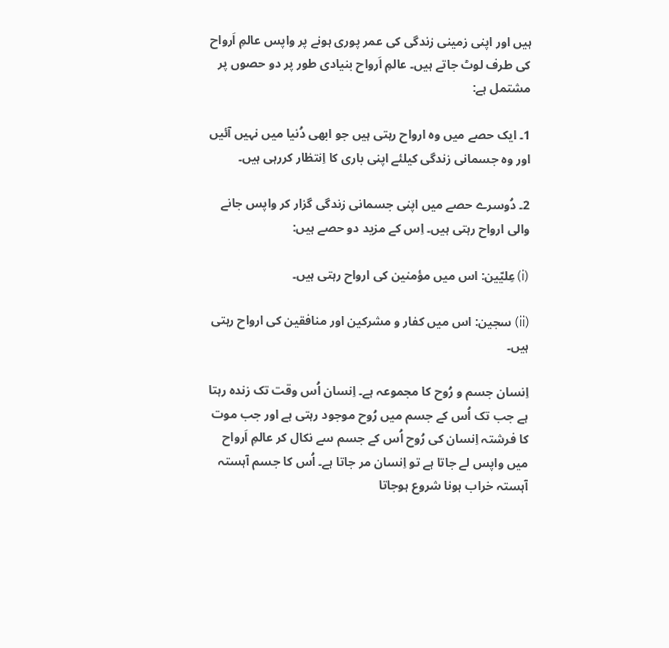ہیں اور اپنی زمینی زندگی کی عمر پوری ہونے پر واپس عالمِ اَرواح کی طرف لوٹ جاتے ہیں۔ عالمِ اَرواح بنیادی طور پر دو حصوں پر مشتمل ہے:

1۔ ایک حصے میں وہ ارواح رہتی ہیں جو ابھی دُنیا میں نہیں آئیں اور وہ جسمانی زندگی کیلئے اپنی باری کا اِنتظار کررہی ہیں۔

2۔ دُوسرے حصے میں اپنی جسمانی زندگی گزار کر واپس جانے والی ارواح رہتی ہیں۔ اِس کے مزید دو حصے ہیں:

(i) عِلیّین: اس میں مؤمنین کی ارواح رہتی ہیں۔

(ii) سجین: اس میں کفار و مشرکین اور منافقین کی ارواح رہتی ہیں۔

اِنسان جسم و رُوح کا مجموعہ ہے۔ اِنسان اُس وقت تک زندہ رہتا ہے جب تک اُس کے جسم میں رُوح موجود رہتی ہے اور جب موت کا فرشتہ اِنسان کی رُوح اُس کے جسم سے نکال کر عالمِ اَرواح میں واپس لے جاتا ہے تو اِنسان مر جاتا ہے۔ اُس کا جسم آہستہ آہستہ خراب ہونا شروع ہوجاتا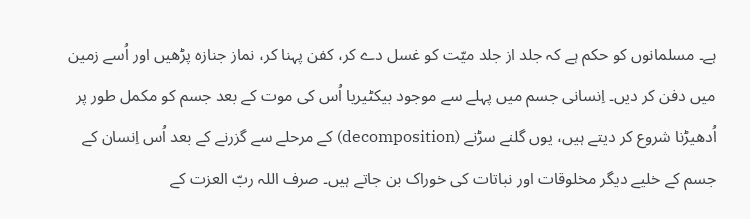ہے۔ مسلمانوں کو حکم ہے کہ جلد از جلد میّت کو غسل دے کر، کفن پہنا کر، نماز جنازہ پڑھیں اور اُسے زمین میں دفن کر دیں۔ اِنسانی جسم میں پہلے سے موجود بیکٹیریا اُس کی موت کے بعد جسم کو مکمل طور پر اُدھیڑنا شروع کر دیتے ہیں، یوں گلنے سڑنے (decomposition) کے مرحلے سے گزرنے کے بعد اُس اِنسان کے جسم کے خلیے دیگر مخلوقات اور نباتات کی خوراک بن جاتے ہیں۔ صرف اللہ ربّ العزت کے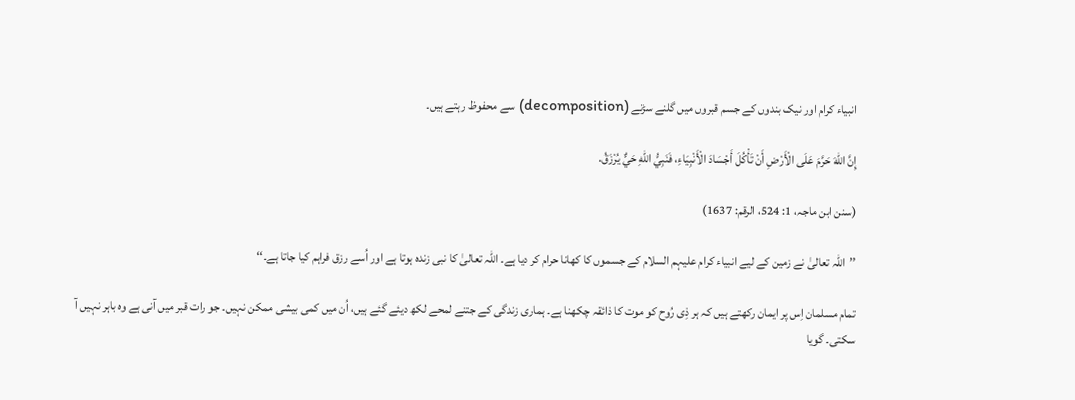انبیاء کرام اور نیک بندوں کے جسم قبروں میں گلنے سڑنے (decomposition) سے محفوظ رہتے ہیں۔

إِنَّ اللهَ حَرَّمَ عَلَی الْأَرْضِ أَنْ تَأْکُلَ أَجْسَادَ الْأَنْبِيَاءِ، فَنَبِيُّ اللهِ حَيٌّ يُرْزَقُ.

(سنن ابن ماجہ، 1: 524، الرقم: 1637)

’’اللہ تعالیٰ نے زمین کے لیے انبیاء کرام علیہم السلام کے جسموں کا کھانا حرام کر دیا ہے۔ اللہ تعالیٰ کا نبی زندہ ہوتا ہے اور اُسے رزق فراہم کیا جاتا ہے۔‘‘

تمام مسلمان اِس پر ایمان رکھتے ہیں کہ ہر ذِی رُوح کو موت کا ذائقہ چکھنا ہے۔ ہماری زندگی کے جتنے لمحے لکھ دیئے گئے ہیں، اُن میں کمی بیشی ممکن نہیں۔ جو رات قبر میں آنی ہے وہ باہر نہیں آ سکتی۔ گویا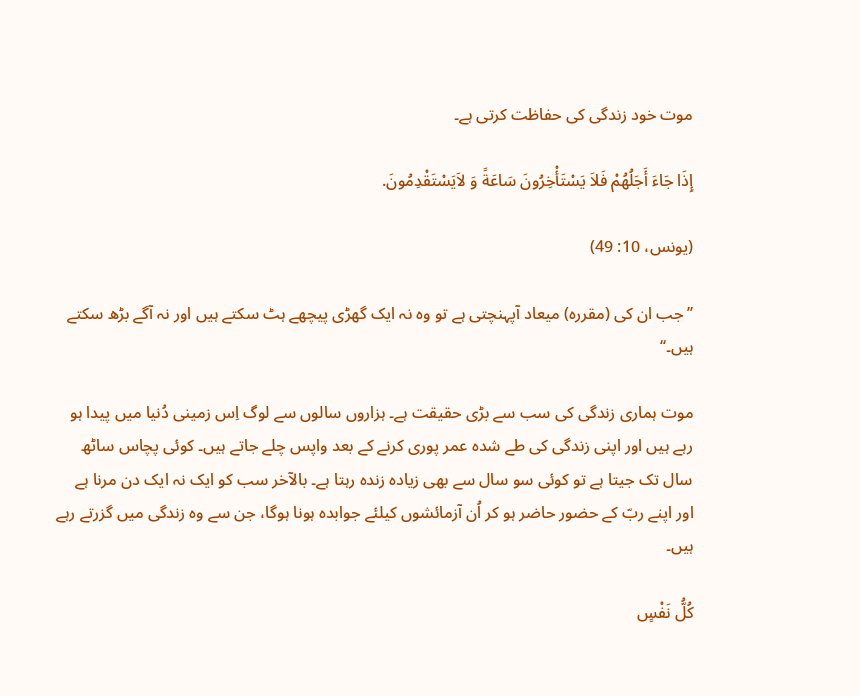موت خود زندگی کی حفاظت کرتی ہے۔

إِذَا جَاءَ أَجَلُهُمْ فَلاَ يَسْتَأْخِرُونَ سَاعَةً وَ لاَيَسْتَقْدِمُونَ.

(يونس، 10: 49)

’’جب ان کی (مقررہ) میعاد آپہنچتی ہے تو وہ نہ ایک گھڑی پیچھے ہٹ سکتے ہیں اور نہ آگے بڑھ سکتے ہیں۔‘‘

موت ہماری زندگی کی سب سے بڑی حقیقت ہے۔ ہزاروں سالوں سے لوگ اِس زمینی دُنیا میں پیدا ہو رہے ہیں اور اپنی زندگی کی طے شدہ عمر پوری کرنے کے بعد واپس چلے جاتے ہیں۔ کوئی پچاس ساٹھ سال تک جیتا ہے تو کوئی سو سال سے بھی زیادہ زندہ رہتا ہے۔ بالآخر سب کو ایک نہ ایک دن مرنا ہے اور اپنے ربّ کے حضور حاضر ہو کر اُن آزمائشوں کیلئے جوابدہ ہونا ہوگا، جن سے وہ زندگی میں گزرتے رہے ہیں۔

كُلُّ نَفْسٍ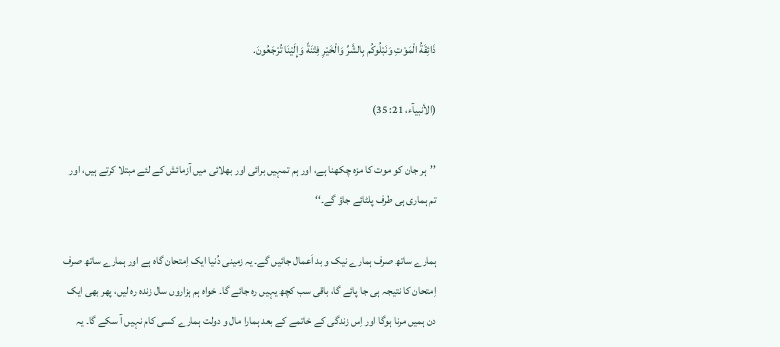ذَائِقَةُ الْمَوْتِ وَنَبْلُوكُم بِالشَّرِّ وَالْخَيْرِ فِتْنَةً وَإِلَيْنَا تُرْجَعُونَ.

(الأنبيآء، 21: 35)

’’ہر جان کو موت کا مزہ چکھنا ہے، اور ہم تمہیں برائی اور بھلائی میں آزمائش کے لئے مبتلا کرتے ہیں، اور تم ہماری ہی طرف پلٹائے جاؤ گے۔‘‘

ہمارے ساتھ صرف ہمارے نیک و بد اَعمال جائیں گے۔ یہ زمینی دُنیا ایک اِمتحان گاہ ہے اور ہمارے ساتھ صرف اِمتحان کا نتیجہ ہی جا پائے گا، باقی سب کچھ یہیں رہ جائے گا۔ خواہ ہم ہزاروں سال زندہ رہ لیں، پھر بھی ایک دن ہمیں مرنا ہوگا اور اِس زندگی کے خاتمے کے بعد ہمارا مال و دولت ہمارے کسی کام نہیں آ سکے گا۔ یہ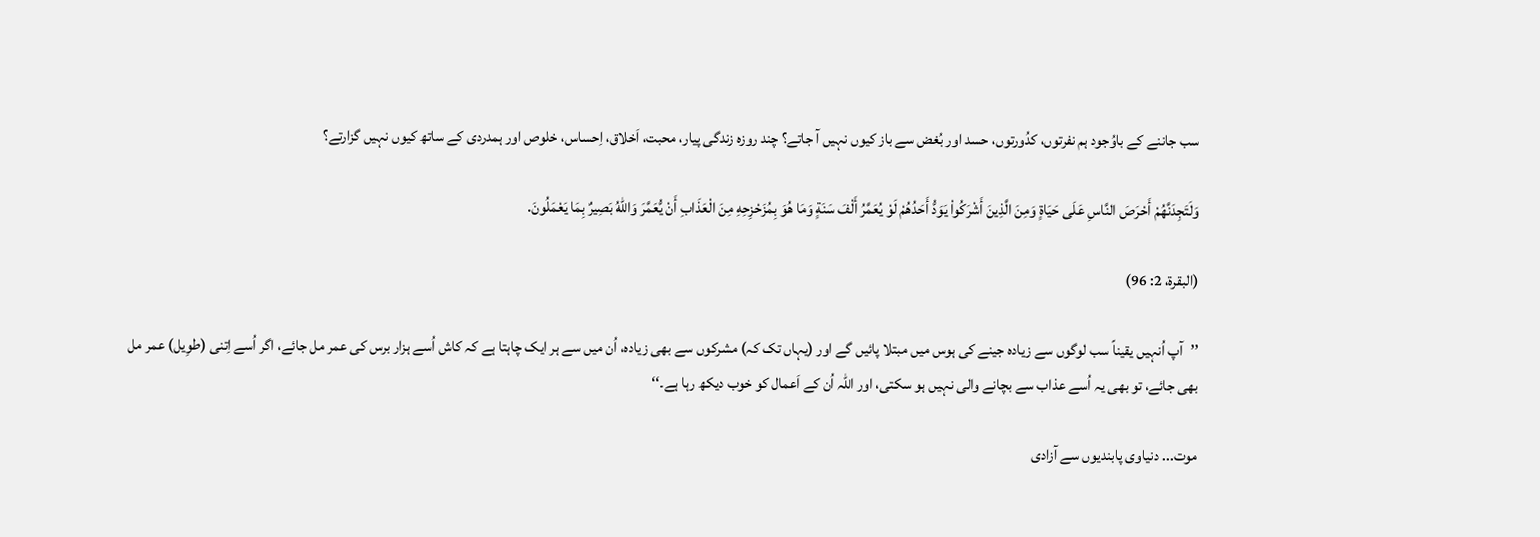سب جاننے کے باوُجود ہم نفرتوں، کدُورتوں، حسد اور بُغض سے باز کیوں نہیں آ جاتے؟ چند روزہ زندگی پیار، محبت، اَخلاق، اِحساس، خلوص اور ہمدردی کے ساتھ کیوں نہیں گزارتے؟

وَلَتَجِدَنَّهُمْ أَحْرَصَ النَّاسِ عَلَى حَيَاةٍ وَمِنَ الَّذِينَ أَشْرَكُواْ يَوَدُّ أَحَدُهُمْ لَوْ يُعَمَّرُ أَلْفَ سَنَةٍ وَمَا هُوَ بِمُزَحْزِحِهِ مِنَ الْعَذَابِ أَنْ يُّعَمَّرَ وَاللّهُ بَصِيرٌ بِمَا يَعْمَلُونَ.

(البقرة، 2: 96)

’’آپ اُنہیں یقیناً سب لوگوں سے زیادہ جینے کی ہوس میں مبتلا پائیں گے اور (یہاں تک کہ) مشرکوں سے بھی زیادہ، اُن میں سے ہر ایک چاہتا ہے کہ کاش اُسے ہزار برس کی عمر مل جائے، اگر اُسے اِتنی (طوِیل) عمر مل بھی جائے، تو بھی یہ اُسے عذاب سے بچانے والی نہیں ہو سکتی، اور اللہ اُن کے اَعمال کو خوب دیکھ رہا ہے۔‘‘

موت... دنیاوی پابندیوں سے آزادی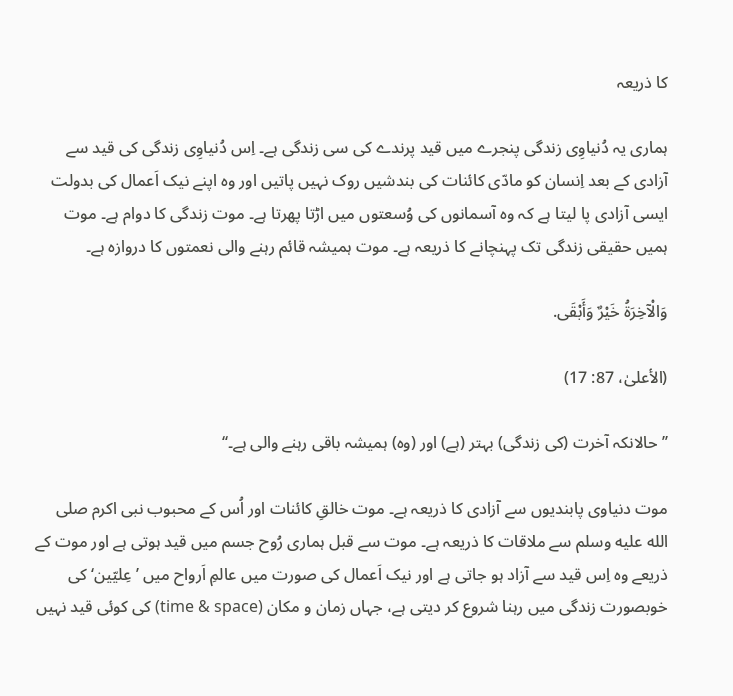کا ذریعہ

ہماری یہ دُنیاوِی زندگی پنجرے میں قید پرندے کی سی زندگی ہے۔ اِس دُنیاوِی زندگی کی قید سے آزادی کے بعد اِنسان کو مادّی کائنات کی بندشیں روک نہیں پاتیں اور وہ اپنے نیک اَعمال کی بدولت ایسی آزادی پا لیتا ہے کہ وہ آسمانوں کی وُسعتوں میں اڑتا پھرتا ہے۔ موت زندگی کا دوام ہے۔ موت ہمیں حقیقی زندگی تک پہنچانے کا ذریعہ ہے۔ موت ہمیشہ قائم رہنے والی نعمتوں کا دروازہ ہے۔

وَالْآخِرَةُ خَيْرٌ وَأَبْقَى.

(الأعلیٰ، 87: 17)

’’حالانکہ آخرت (کی زندگی) بہتر (ہے) اور (وہ) ہمیشہ باقی رہنے والی ہے۔‘‘

موت دنیاوی پابندیوں سے آزادی کا ذریعہ ہے۔ موت خالقِ کائنات اور اُس کے محبوب نبی اکرم صلى الله عليه وسلم سے ملاقات کا ذریعہ ہے۔ موت سے قبل ہماری رُوح جسم میں قید ہوتی ہے اور موت کے ذریعے وہ اِس قید سے آزاد ہو جاتی ہے اور نیک اَعمال کی صورت میں عالمِ اَرواح میں ’عِلیّین‘ کی خوبصورت زندگی میں رہنا شروع کر دیتی ہے، جہاں زمان و مکان (time & space) کی کوئی قید نہیں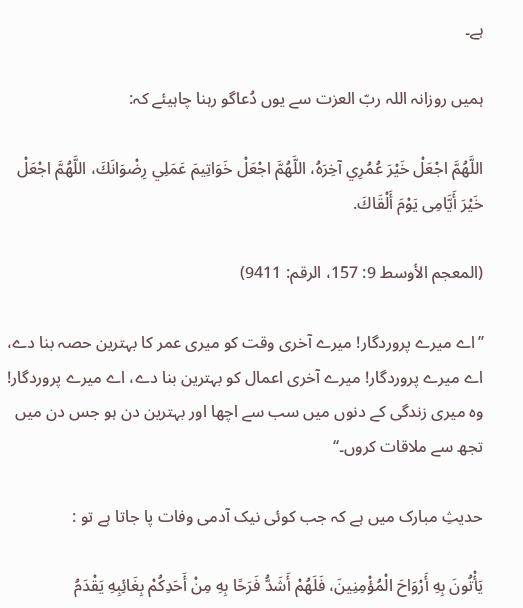ہے۔

ہمیں روزانہ اللہ ربّ العزت سے یوں دُعاگو رہنا چاہیئے کہ:

اللَّهُمَّ اجْعَلْ خَيْرَ عُمُرِي آخِرَهُ، اللَّهُمَّ اجْعَلْ خَوَاتِيمَ عَمَلِي رِضْوَانَكَ، اللَّهُمَّ اجْعَلْ خَيْرَ أَيَّامِى يَوْمَ أَلْقَاكَ.

(المعجم الأوسط 9: 157، الرقم: 9411)

’’اے میرے پروردگار! میرے آخری وقت کو میری عمر کا بہترین حصہ بنا دے، اے میرے پروردگار! میرے آخری اعمال کو بہترین بنا دے، اے میرے پروردگار! وہ میری زندگی کے دنوں میں سب سے اچھا اور بہترین دن ہو جس دن میں تجھ سے ملاقات کروں۔‘‘

حدیثِ مبارک میں ہے کہ جب کوئی نیک آدمی وفات پا جاتا ہے تو :

يَأْتُونَ بِهِ أَرْوَاحَ الْمُؤْمِنِينَ، فَلَهُمْ أَشَدُّ فَرَحًا بِهِ مِنْ أَحَدِكُمْ بِغَائِبِهِ يَقْدَمُ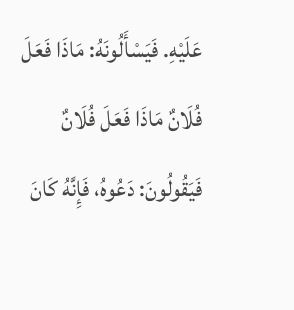عَلَيْهِ. فَيَسْأَلُونَهُ: مَاذَا فَعَلَ فُلَانٌ مَاذَا فَعَلَ فُلَانٌ فَيَقُولُونَ: دَعُوهُ، فَإِنَّهُ كَانَ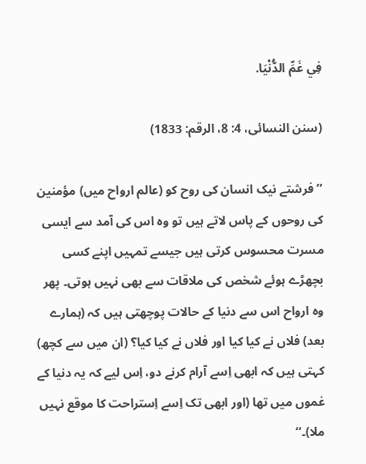فِي غَمِّ الدُّنْيَا.

(سنن النسائی، 4: 8، الرقم: 1833)

’’فرشتے نیک انسان کی روح کو (عالم ارواح میں) مؤمنین کی روحوں کے پاس لاتے ہیں تو وہ اس کی آمد سے ایسی مسرت محسوس کرتی ہیں جیسے تمہیں اپنے کسی بچھڑے ہوئے شخص کی ملاقات سے بھی نہیں ہوتی۔ پھر وہ ارواح اس سے دنیا کے حالات پوچھتی ہیں کہ (ہمارے بعد) فلاں نے کیا کیا اور فلاں نے کیا کیا؟ (ان میں سے کچھ) کہتی ہیں کہ ابھی اِسے آرام کرنے دو، اِس لیے کہ یہ دنیا کے غموں میں تھا (اور ابھی تک اِسے اِستراحت کا موقع نہیں ملا)۔‘‘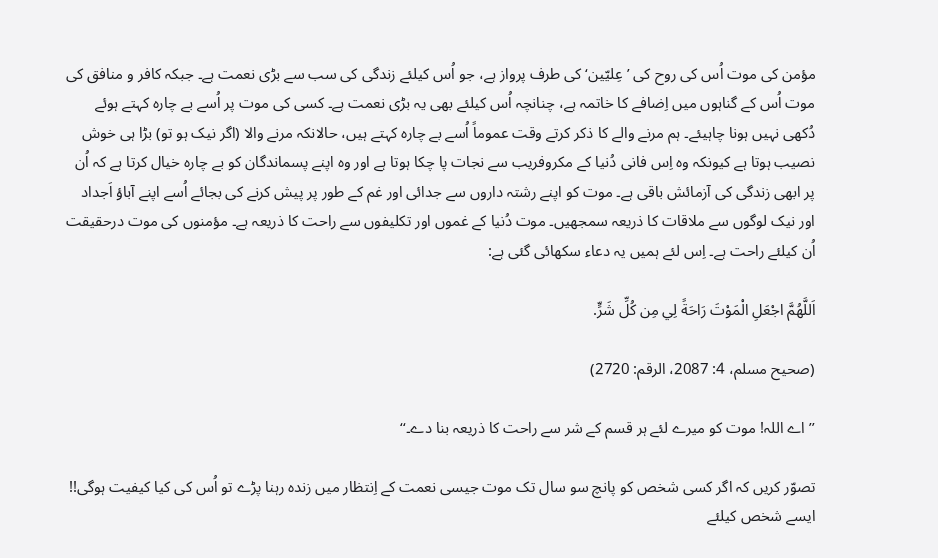مؤمن کی موت اُس کی روح کی ’عِلیّین‘ کی طرف پرواز ہے، جو اُس کیلئے زندگی کی سب سے بڑی نعمت ہے۔ جبکہ کافر و منافق کی موت اُس کے گناہوں میں اِضافے کا خاتمہ ہے، چنانچہ اُس کیلئے بھی یہ بڑی نعمت ہے۔ کسی کی موت پر اُسے بے چارہ کہتے ہوئے دُکھی نہیں ہونا چاہیئے۔ ہم مرنے والے کا ذکر کرتے وقت عموماً اُسے بے چارہ کہتے ہیں، حالانکہ مرنے والا (اگر نیک ہو تو) بڑا ہی خوش نصیب ہوتا ہے کیونکہ وہ اِس فانی دُنیا کے مکروفریب سے نجات پا چکا ہوتا ہے اور وہ اپنے پسماندگان کو بے چارہ خیال کرتا ہے کہ اُن پر ابھی زندگی کی آزمائش باقی ہے۔ موت کو اپنے رشتہ داروں سے جدائی اور غم کے طور پر پیش کرنے کی بجائے اُسے اپنے آباؤ اَجداد اور نیک لوگوں سے ملاقات کا ذریعہ سمجھیں۔ موت دُنیا کے غموں اور تکلیفوں سے راحت کا ذریعہ ہے۔ مؤمنوں کی موت درحقیقت اُن کیلئے راحت ہے۔ اِس لئے ہمیں یہ دعاء سکھائی گئی ہے:

اَللَّهُمَّ اجْعَلِ الْمَوْتَ رَاحَةً لِي مِن كُلِّ شَرٍّ.

(صحیح مسلم، 4: 2087، الرقم: 2720)

’’اے اللہ! موت کو میرے لئے ہر قسم کے شر سے راحت کا ذریعہ بنا دے۔‘‘

تصوّر کریں کہ اگر کسی شخص کو پانچ سو سال تک موت جیسی نعمت کے اِنتظار میں زندہ رہنا پڑے تو اُس کی کیا کیفیت ہوگی!! ایسے شخص کیلئے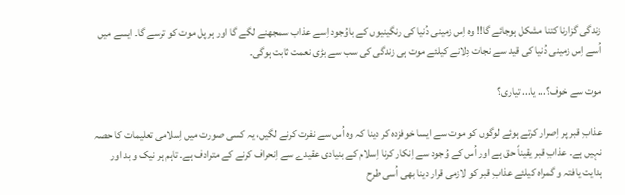زندگی گزارنا کتنا مشکل ہوجائے گا!! وہ اِس زمینی دُنیا کی رنگینیوں کے باوُجود اِسے عذاب سمجھنے لگے گا اور ہر پل موت کو ترسے گا۔ ایسے میں اُسے اِس زمینی دُنیا کی قید سے نجات دِلانے کیلئے موت ہی زندگی کی سب سے بڑی نعمت ثابت ہوگی۔

موت سے خوف؟... یا... تیاری؟

عذابِ قبر پر اِصرار کرتے ہوئے لوگوں کو موت سے ایسا خوفزدہ کر دینا کہ وہ اُس سے نفرت کرنے لگیں، یہ کسی صورت میں اِسلامی تعلیمات کا حصہ نہیں ہے۔ عذابِ قبر یقیناً حق ہے اور اُس کے وُجود سے اِنکار کرنا اِسلام کے بنیادی عقیدے سے اِنحراف کرنے کے مترادف ہے۔ تاہم ہر نیک و بد اور ہدایت یافتہ و گمراہ کیلئے عذابِ قبر کو لازمی قرار دینا بھی اُسی طرح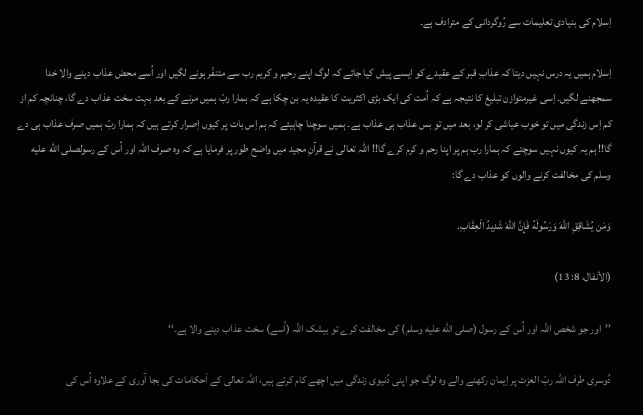اِسلام کی بنیادی تعلیمات سے رُوگردانی کے مترادف ہے۔

اِسلام ہمیں یہ درس نہیں دیتا کہ عذابِ قبر کے عقیدے کو ایسے پیش کیا جائے کہ لوگ اپنے رحیم و کریم رب سے متنفّر ہونے لگیں اور اُسے محض عذاب دینے والا خدا سمجھنے لگیں۔ اِسی غیرمتوازن تبلیغ کا نتیجہ ہے کہ اُمت کی ایک بڑی اکثریت کا عقیدہ یہ بن چکا ہے کہ ہمارا ربّ ہمیں مرنے کے بعد بہت سخت عذاب دے گا، چنانچہ کم از کم اِس زندگی میں تو خوب عیاشی کر لو، بعد میں تو بس عذاب ہی عذاب ہے۔ ہمیں سوچنا چاہیئے کہ ہم اِس بات پر کیوں اِصرار کرتے ہیں کہ ہمارا ربّ ہمیں صرف عذاب ہی دے گا!! ہم یہ کیوں نہیں سوچتے کہ ہمارا رب ہم پر اپنا رحم و کرم کرے گا!! اللہ تعالی نے قرآنِ مجید میں واضح طور پر فرمایا ہے کہ وہ صرف اللہ اور اُس کے رسولصلى الله عليه وسلم کی مخالفت کرنے والوں کو عذاب دے گا:

وَمَن يُشَاقِقِ اللهَ وَرَسُولَهُ فَإِنَّ اللّهَ شَدِيدُ الْعِقَابِ.

(الأنفال، 8: 13)

’’اور جو شخص اللہ اور اُس کے رسول (صلى الله عليه وسلم) کی مخالفت کرے تو بیشک اللہ (اُسے) سخت عذاب دینے والا ہے۔‘‘

دُوسری طرف اللہ ربّ العزت پر اِیمان رکھنے والے وہ لوگ جو اپنی دُنیوی زندگی میں اچھے کام کرتے ہیں، اللہ تعالی کے اَحکامات کی بجا آوری کے علاوہ اُس کی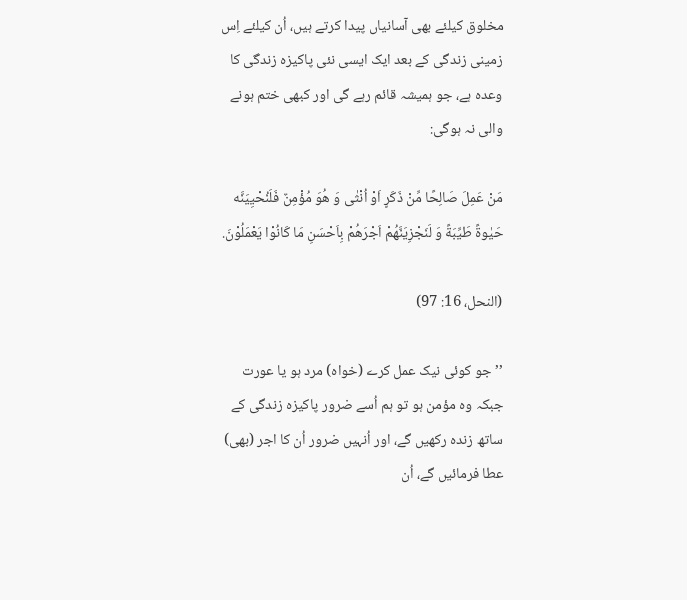مخلوق کیلئے بھی آسانیاں پیدا کرتے ہیں، اُن کیلئے اِس زمینی زندگی کے بعد ایک ایسی نئی پاکیزہ زندگی کا وعدہ ہے، جو ہمیشہ قائم رہے گی اور کبھی ختم ہونے والی نہ ہوگی:

مَنْ عَمِلَ صَالِحًا مِّنْ ذَكَرٍ اَوْ اُنْثٰی وَ هُوَ مُؤْمِنٌ فَلَنُحْیِیَنَّه حَیٰوةً طَیِّبَةً وَ لَنَجْزِیَنَّهُمْ اَجْرَهُمْ بِاَحْسَنِ مَا كَانُوْا یَعْمَلُوْنَ.

(النحل، 16: 97)

’’جو کوئی نیک عمل کرے (خواہ) مرد ہو یا عورت جبکہ وہ مؤمن ہو تو ہم اُسے ضرور پاکیزہ زندگی کے ساتھ زندہ رکھیں گے، اور اُنہیں ضرور اُن کا اجر (بھی) عطا فرمائیں گے، اُن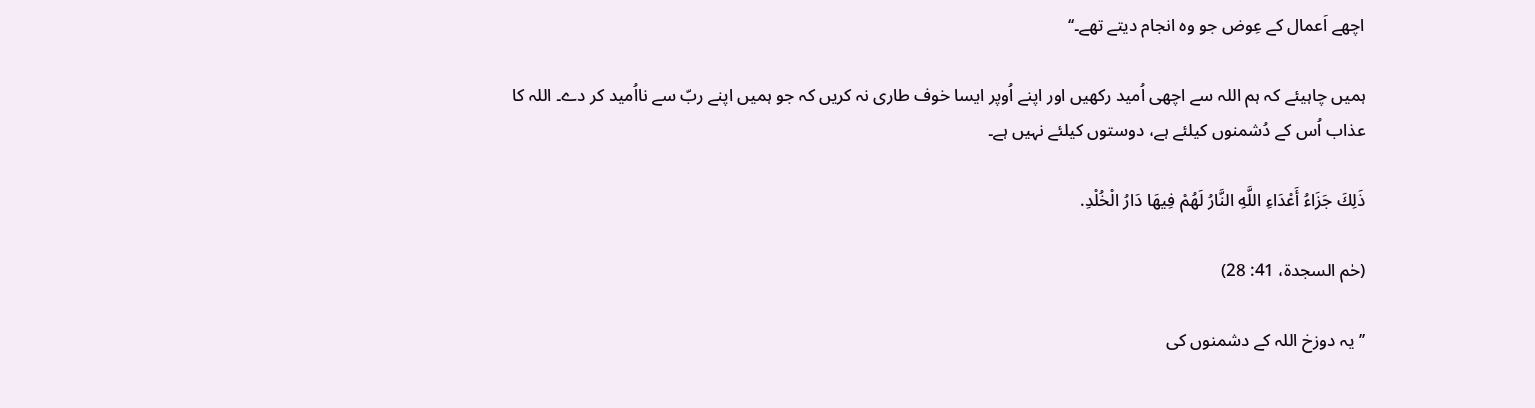اچھے اَعمال کے عِوض جو وہ انجام دیتے تھے۔‘‘

ہمیں چاہیئے کہ ہم اللہ سے اچھی اُمید رکھیں اور اپنے اُوپر ایسا خوف طاری نہ کریں کہ جو ہمیں اپنے ربّ سے نااُمید کر دے۔ اللہ کا عذاب اُس کے دُشمنوں کیلئے ہے، دوستوں کیلئے نہیں ہے۔

ذَلِكَ جَزَاءُ أَعْدَاءِ اللَّهِ النَّارُ لَهُمْ فِيهَا دَارُ الْخُلْدِ.

(حٰم السجدة، 41: 28)

’’یہ دوزخ اللہ کے دشمنوں کی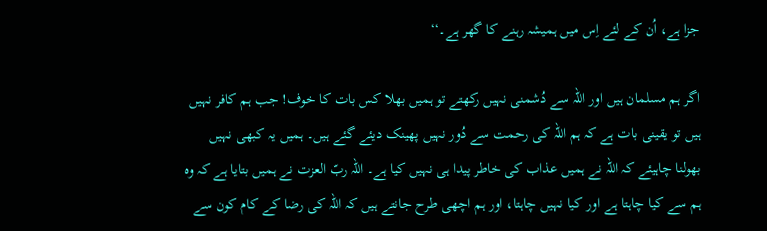جزا ہے، اُن کے لئے اِس میں ہمیشہ رہنے کا گھر ہے۔‘‘

اگر ہم مسلمان ہیں اور اللہ سے دُشمنی نہیں رکھتے تو ہمیں بھلا کس بات کا خوف! جب ہم کافر نہیں ہیں تو یقینی بات ہے کہ ہم اللہ کی رحمت سے دُور نہیں پھینک دیئے گئے ہیں۔ ہمیں یہ کبھی نہیں بھولنا چاہیئے کہ اللہ نے ہمیں عذاب کی خاطر پیدا ہی نہیں کیا ہے۔ اللہ ربّ العزت نے ہمیں بتایا ہے کہ وہ ہم سے کیا چاہتا ہے اور کیا نہیں چاہتا، اور ہم اچھی طرح جانتے ہیں کہ اللہ کی رضا کے کام کون سے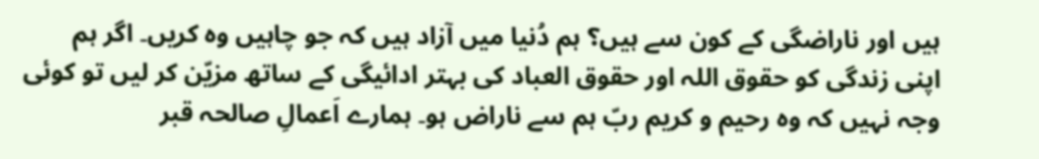ہیں اور ناراضگی کے کون سے ہیں؟ ہم دُنیا میں آزاد ہیں کہ جو چاہیں وہ کریں۔ اگر ہم اپنی زندگی کو حقوق اللہ اور حقوق العباد کی بہتر ادائیگی کے ساتھ مزیّن کر لیں تو کوئی وجہ نہیں کہ وہ رحیم و کریم ربّ ہم سے ناراض ہو۔ ہمارے اَعمالِ صالحہ قبر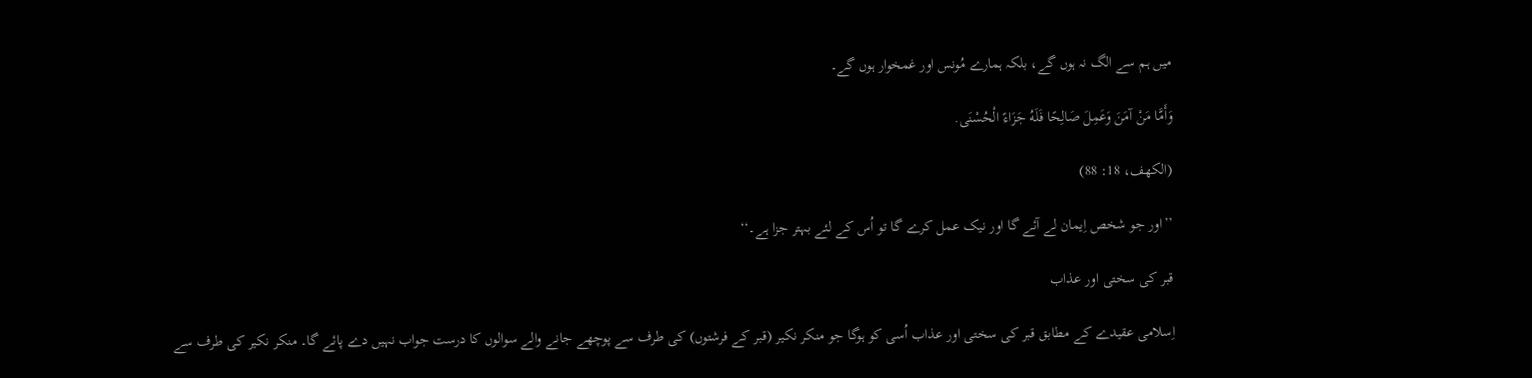میں ہم سے الگ نہ ہوں گے، بلکہ ہمارے مُونس اور غمخوار ہوں گے۔

وَأَمَّا مَنْ آمَنَ وَعَمِلَ صَالِحًا فَلَهُ جَزَاءً الْحُسْنَى.

(الكهف، 18: 88)

’’اور جو شخص اِیمان لے آئے گا اور نیک عمل کرے گا تو اُس کے لئے بہتر جزا ہے۔‘‘

قبر کی سختی اور عذاب

اِسلامی عقیدے کے مطابق قبر کی سختی اور عذاب اُسی کو ہوگا جو منکر نکیر (قبر کے فرشتوں) کی طرف سے پوچھے جانے والے سوالوں کا درست جواب نہیں دے پائے گا۔ منکر نکیر کی طرف سے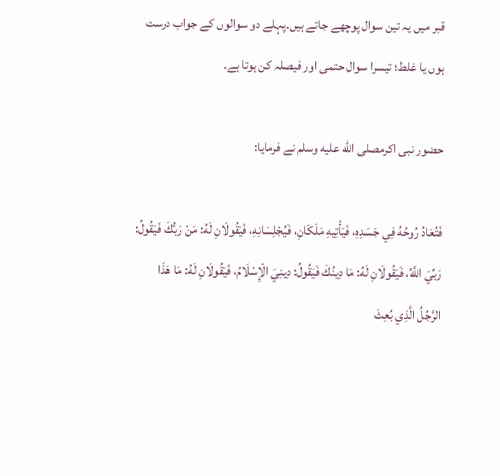قبر میں یہ تین سوال پوچھے جاتے ہیں۔پہلے دو سوالوں کے جواب درست ہوں یا غلط؛ تیسرا سوال حتمی اور فیصلہ کن ہوتا ہے۔

حضور نبی اکرمصلى الله عليه وسلم نے فرمایا:

فَتُعَادُ رُوحُهُ فِي جَسَدِهِ، فَيَأْتِيهِ مَلَكَانِ، فَيُجْلِسَانِهِ، فَيَقُولَانِ لَهُ: مَنْ رَبُّكَ فَيَقُولُ: رَبِّيَ اللَّهُ، فَيَقُولَانِ لَهُ: مَا دِينُكَ فَيَقُولُ: دِينِيَ الْإِسْلَامُ، فَيَقُولَانِ لَهُ: مَا هَذَا الرَّجُلُ الَّذِي بُعِثَ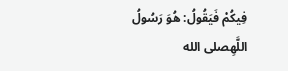فِيكُمْ فَيَقُولُ: هُوَ رَسُولُ اللَّهِصلى الله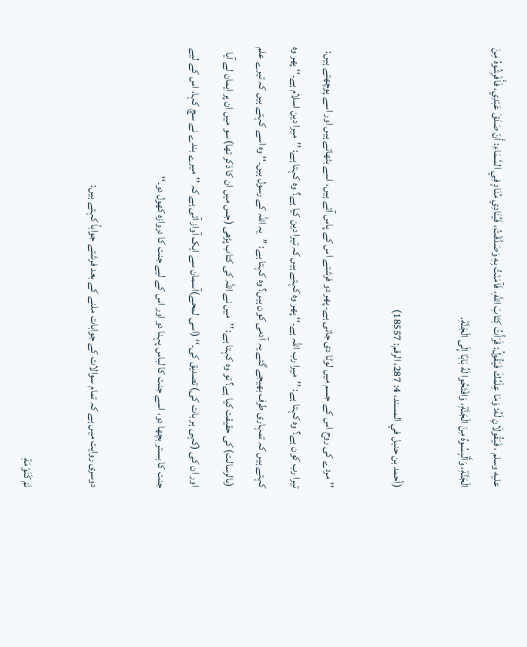عليه وسلم ، فَيَقُولَانِ لَهُ: وَمَا عِلْمُكَ فَيَقُولُ: قَرَأْتُ كِتَابَ اللَّهِ، فَآمَنْتُ بِهِ وَصَدَّقْتُ، فَيُنَادِي مُنَادٍ فِي السَّمَاءِ: أَنْ صَدَقَ عَبْدِي، فَأَفْرِشُوهُ مِنَ الْجَنَّةِ، وَأَلْبِسُوهُ مِنَ الْجَنَّةِ، وَافْتَحُوا لَهُ بَابًا إِلَی الْجَنَّةِ.

(أحمد بن حنبل في المسند، 4: 287، الرقم: 18557)

’’مردے کی روح اس کے جسم میں لوٹا دی جاتی ہے۔ پھر دو فرشتے اس کے پاس آتے ہیں، اسے بٹھاتے ہیں اور اسے پوچھتے ہیں: تیرا رب کون ہے؟ وہ کہتا ہے: ’’میرا رب اللہ ہے۔‘‘ پھر وہ کہتے ہیں کہ تیرا دین کیا ہے؟ وہ کہتا ہے: ’’میرا دین اسلام ہے۔‘‘ پھر وہ کہتے ہیں کہ تمہاری طرف بھیجے گئے یہ آدمی کون ہیں؟ وہ کہتا ہے: ’’یہ اللہ کے رسول ہیں۔‘‘ وہ اسے کہتے ہیں کہ تیرے علم (بالرسالت) کی حقیقت کیا ہے؟ تو وہ کہتا ہے: ’’میں نے اللہ کی کتاب پڑھی (جس میں ان کا ذکر تھا) سو میں ان پر ایمان لے آیا اور ان کی (کہی ہر بات کی) تصدیق کی۔‘‘ (اسی لمحے)آسمان سے ایک آواز آتی ہے کہ ’’میرے بندے نے سچ کہا، اس کے لیے جنت کا بستر بچھا دو، اسے جنت کا لباس پہنا دو اور اس کے لیے جنت کا دروازہ کھول دو۔‘‘

دوسری روایت میں ہے کہ تمام سوالات کے جوابات ملنے کے بعد فرشتے جواباً کہتے ہیں:

نَمْ كَنَوْمَةِ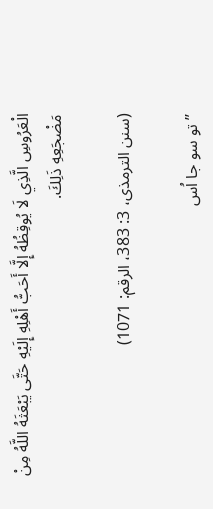الْعَرُوسِ الَّذِي لَا يُوقِظُهُ إِلَّا أَحَبُّ أَهْلِهِ إِلَيْهِ حَتَّى يَبْعَثَهُ اللَّهُ مِنْ مَضْجَعِهِ ذَلِكَ.

(سنن الترمذی، 3: 383، الرقم: 1071)

’’تو سو جا اُس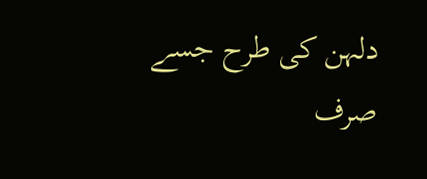دلہن کی طرح جسے صرف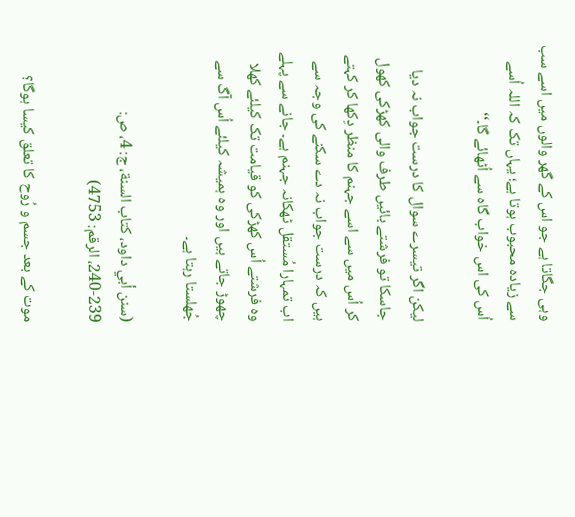وہی جگاتا ہے جو اس کے گھر والوں میں اسے سب سے زیادہ محبوب ہوتا ہے؛ یہاں تک کہ اللہ اُسے اُس کی اس خواب گاہ سے اُٹھائے گا۔‘‘

لیکن اگر تیسرے سوال کا درست جواب نہ دیا جاسکا تو فرشتے بائیں طرف والی کھڑکی کھول کر اُس میں سے اسے جہنم کا منظر دِکھا کر کہتے ہیں کہ درست جواب نہ دے سکنے کی وجہ سے اب تمہارا مُستقل ٹھکانہ جہنم ہے۔ جانے سے پہلے وہ فرشتے اُس کھڑکی کو قیامت تک کیلئے کھلا چھوڑ جاتے ہیں اور وہ ہمیشہ کیلئے اُس آگ سے جُھلستا رہتا ہے۔

(سنن أبي داود، كتاب السنة، ج: 4، ص: 239-240، الرقم: 4753)

موت کے بعد جسم و رُوح کا تعلق کیسا ہوگا؟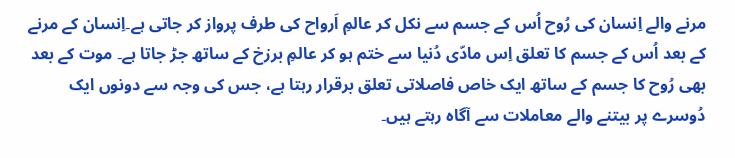مرنے والے اِنسان کی رُوح اُس کے جسم سے نکل کر عالمِ اَرواح کی طرف پرواز کر جاتی ہے۔اِنسان کے مرنے کے بعد اُس کے جسم کا تعلق اِس مادّی دُنیا سے ختم ہو کر عالمِ برزخ کے ساتھ جڑ جاتا ہے۔ موت کے بعد بھی رُوح کا جسم کے ساتھ ایک خاص فاصلاتی تعلق برقرار رہتا ہے، جس کی وجہ سے دونوں ایک دُوسرے پر بیتنے والے معاملات سے آگاہ رہتے ہیں۔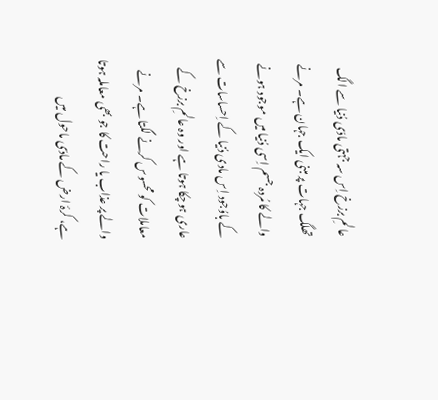عالمِ برزخ اِس سہ جہتی مادّی دُنیا سے الگ تھلگ جہات پر مبنی ایک جہان ہے۔ مرنے والے کا مُردہ جسم اِسی دُنیا میں موجود ہونے کے باوُجود اِس مادی دُنیا کے اِحساسات سے عاری ہوچکا ہوتا ہے اور وہ عالمِ برزخ کے معاملات کو محسوس کرنے لگتا ہے۔ مرنے والے پر عذاب یا راحت کا جو بھی معاملہ ہوتا ہے، کرۂ ارض کے مادّی ماحول میں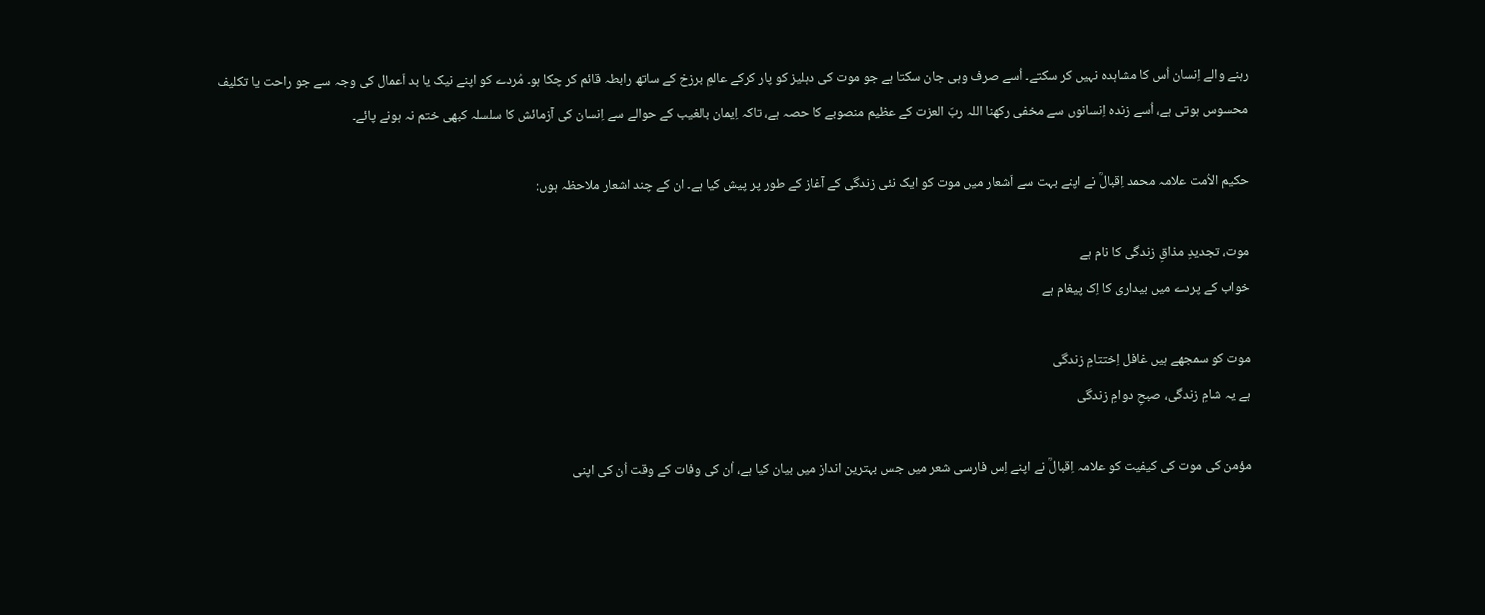رہنے والے اِنسان اُس کا مشاہدہ نہیں کر سکتے۔ اُسے صرف وہی جان سکتا ہے جو موت کی دہلیز کو پار کرکے عالمِ برزخ کے ساتھ رابطہ قائم کر چکا ہو۔ مُردے کو اپنے نیک یا بد اَعمال کی وجہ سے جو راحت یا تکلیف محسوس ہوتی ہے، اُسے زندہ اِنسانوں سے مخفی رکھنا اللہ ربّ العزت کے عظیم منصوبے کا حصہ ہے، تاکہ اِیمان بالغیب کے حوالے سے اِنسان کی آزمائش کا سلسلہ کبھی ختم نہ ہونے پائے۔

حکیم الاُمت علامہ محمد اِقبالؒ نے اپنے بہت سے اَشعار میں موت کو ایک نئی زندگی کے آغاز کے طور پر پیش کیا ہے۔ ان کے چند اشعار ملاحظہ ہوں:

موت، تجدیدِ مذاقِ زندگی کا نام ہے
خواب کے پردے میں بیداری کا اِک پیغام ہے

موت کو سمجھے ہیں غافل اِختتامِ زندگی
ہے یہ شامِ زندگی، صبحِ دوامِ زندگی

مؤمن کی موت کی کیفیت کو علامہ اِقبالؒ نے اپنے اِس فارسی شعر میں جس بہترین انداز میں بیان کیا ہے، اُن کی وفات کے وقت اُن کی اپنی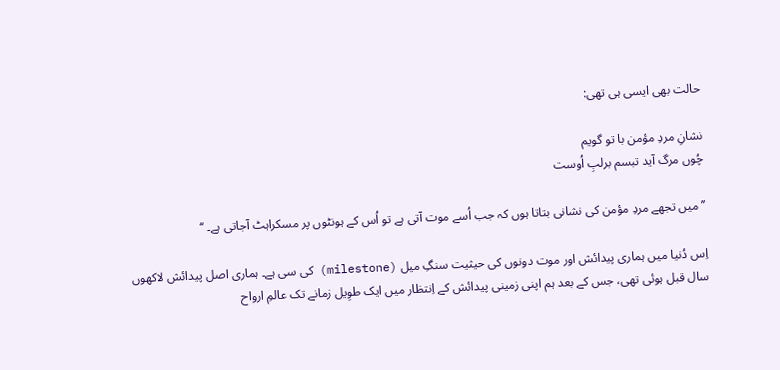حالت بھی ایسی ہی تھی:

نشانِ مردِ مؤمن با تو گویم
چُوں مرگ آید تبسم برلبِ اُوست

’’میں تجھے مردِ مؤمن کی نشانی بتاتا ہوں کہ جب اُسے موت آتی ہے تو اُس کے ہونٹوں پر مسکراہٹ آجاتی ہے۔ ‘‘

اِس دُنیا میں ہماری پیدائش اور موت دونوں کی حیثیت سنگِ میل (milestone) کی سی ہے۔ ہماری اصل پیدائش لاکھوں سال قبل ہوئی تھی، جس کے بعد ہم اپنی زمینی پیدائش کے اِنتظار میں ایک طوِیل زمانے تک عالمِ ارواح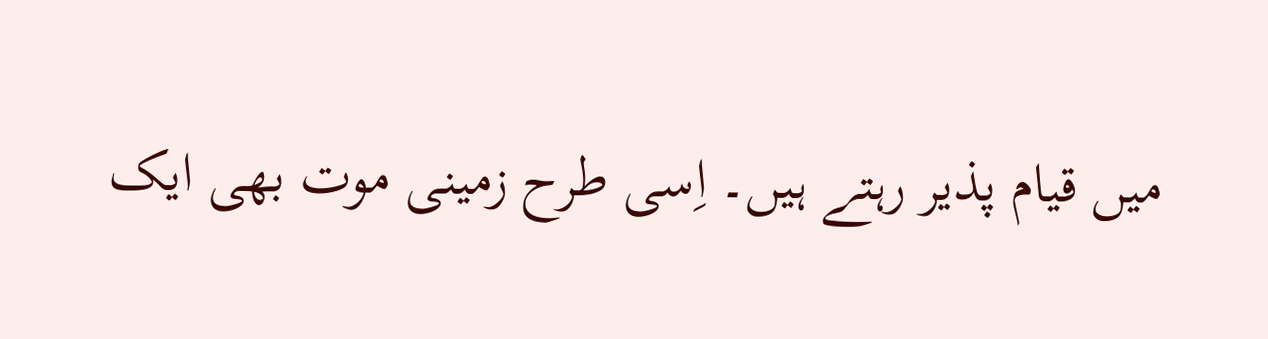میں قیام پذیر رہتے ہیں۔ اِسی طرح زمینی موت بھی ایک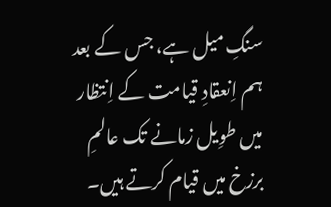سنگِ میل ہے، جس کے بعد ہم اِنعقادِ قیامت کے اِنتظار میں طوِیل زمانے تک عالمِ برزخ میں قیام کرتے ہیں۔